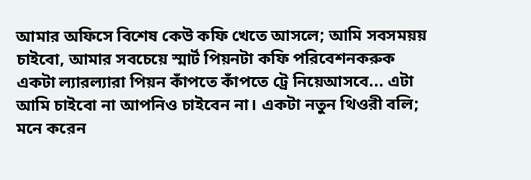আমার অফিসে বিশেষ কেউ কফি খেতে আসলে; আমি সবসময়য় চাইবো, আমার সবচেয়ে স্মার্ট পিয়নটা কফি পরিবেশনকরুক
একটা ল্যারল্যারা পিয়ন কাঁপতে কাঁপতে ট্রে নিয়েআসবে... এটা আমি চাইবো না আপনিও চাইবেন না। একটা নতুন থিওরী বলি; মনে করেন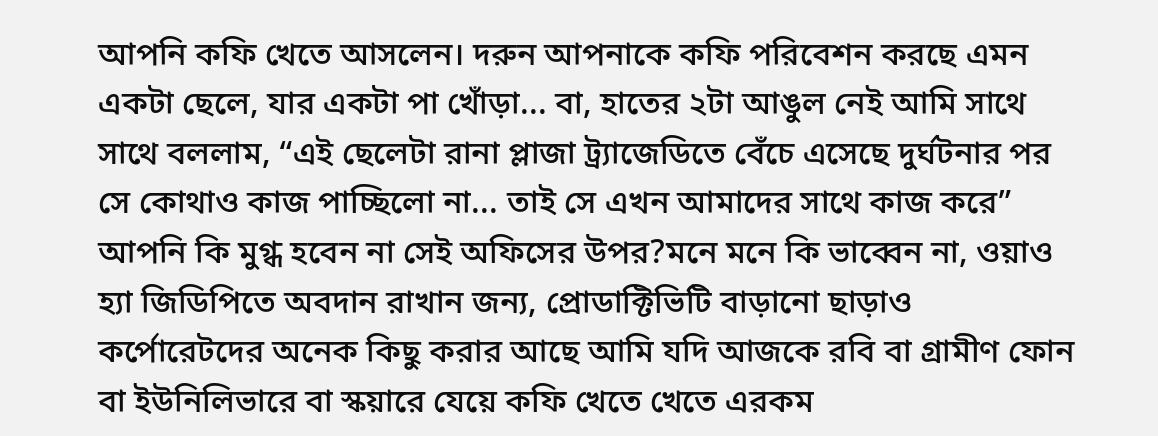আপনি কফি খেতে আসলেন। দরুন আপনাকে কফি পরিবেশন করছে এমন একটা ছেলে, যার একটা পা খোঁড়া... বা, হাতের ২টা আঙুল নেই আমি সাথে সাথে বললাম, “এই ছেলেটা রানা প্লাজা ট্র্যাজেডিতে বেঁচে এসেছে দুর্ঘটনার পর সে কোথাও কাজ পাচ্ছিলো না... তাই সে এখন আমাদের সাথে কাজ করে” আপনি কি মুগ্ধ হবেন না সেই অফিসের উপর?মনে মনে কি ভাব্বেন না, ওয়াও হ্যা জিডিপিতে অবদান রাখান জন্য, প্রোডাক্টিভিটি বাড়ানো ছাড়াও কর্পোরেটদের অনেক কিছু করার আছে আমি যদি আজকে রবি বা গ্রামীণ ফোন বা ইউনিলিভারে বা স্কয়ারে যেয়ে কফি খেতে খেতে এরকম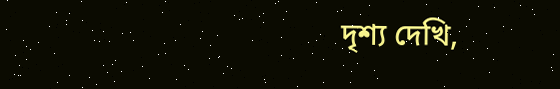দৃশ্য দেখি,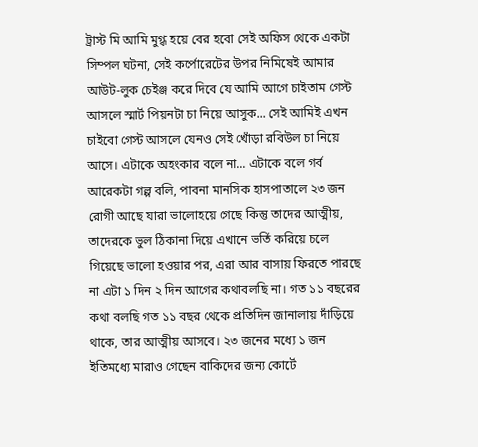ট্রাস্ট মি আমি মুগ্ধ হয়ে বের হবো সেই অফিস থেকে একটা সিম্পল ঘটনা, সেই কর্পোরেটের উপর নিমিষেই আমার আউট-লুক চেইঞ্জ করে দিবে যে আমি আগে চাইতাম গেস্ট আসলে স্মার্ট পিয়নটা চা নিয়ে আসুক... সেই আমিই এখন চাইবো গেস্ট আসলে যেনও সেই খোঁড়া রবিউল চা নিয়ে আসে। এটাকে অহংকার বলে না... এটাকে বলে গর্ব
আরেকটা গল্প বলি, পাবনা মানসিক হাসপাতালে ২৩ জন রোগী আছে যারা ভালোহয়ে গেছে কিন্তু তাদের আত্মীয়, তাদেরকে ভুল ঠিকানা দিয়ে এখানে ভর্তি করিয়ে চলে গিয়েছে ভালো হওয়ার পর, এরা আর বাসায় ফিরতে পারছে না এটা ১ দিন ২ দিন আগের কথাবলছি না। গত ১১ বছরের কথা বলছি গত ১১ বছর থেকে প্রতিদিন জানালায় দাঁড়িয়ে থাকে, তার আত্মীয় আসবে। ২৩ জনের মধ্যে ১ জন ইতিমধ্যে মারাও গেছেন বাকিদের জন্য কোর্টে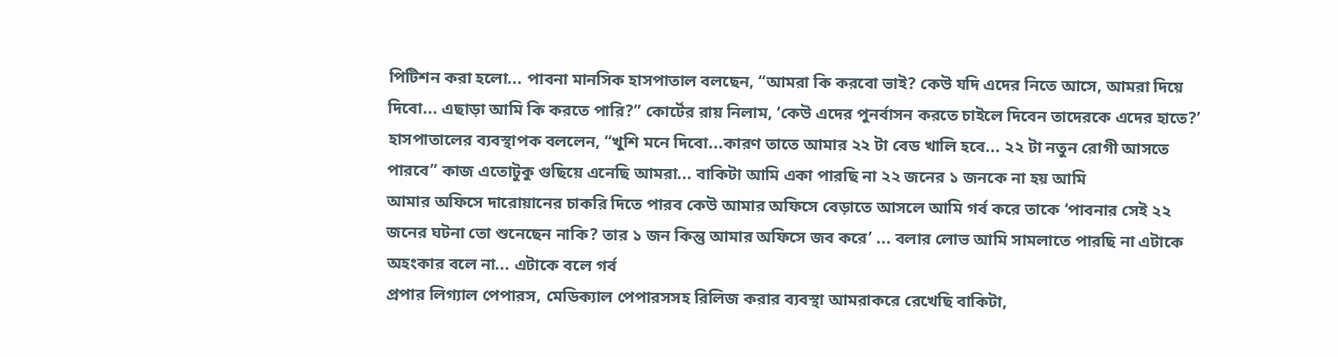পিটিশন করা হলো... পাবনা মানসিক হাসপাতাল বলছেন, “আমরা কি করবো ভাই? কেউ যদি এদের নিতে আসে, আমরা দিয়ে দিবো... এছাড়া আমি কি করতে পারি?” কোর্টের রায় নিলাম, ‘কেউ এদের পুনর্বাসন করতে চাইলে দিবেন তাদেরকে এদের হাতে?’ হাসপাতালের ব্যবস্থাপক বললেন, “খুশি মনে দিবো...কারণ তাতে আমার ২২ টা বেড খালি হবে... ২২ টা নতুন রোগী আসতে পারবে” কাজ এতোটুকু গুছিয়ে এনেছি আমরা... বাকিটা আমি একা পারছি না ২২ জনের ১ জনকে না হয় আমি
আমার অফিসে দারোয়ানের চাকরি দিতে পারব কেউ আমার অফিসে বেড়াতে আসলে আমি গর্ব করে তাকে ‘পাবনার সেই ২২ জনের ঘটনা তো শুনেছেন নাকি? তার ১ জন কিন্তু আমার অফিসে জব করে’ ... বলার লোভ আমি সামলাতে পারছি না এটাকে অহংকার বলে না... এটাকে বলে গর্ব
প্রপার লিগ্যাল পেপারস, মেডিক্যাল পেপারসসহ রিলিজ করার ব্যবস্থা আমরাকরে রেখেছি বাকিটা,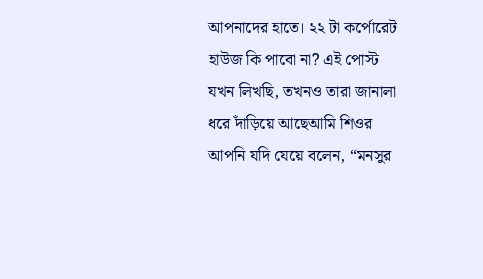আপনাদের হাতে। ২২ টা কর্পোরেট হাউজ কি পাবো না? এই পোস্ট যখন লিখছি, তখনও তারা জানালা ধরে দাঁড়িয়ে আছেআমি শিওর আপনি যদি যেয়ে বলেন, “মনসুর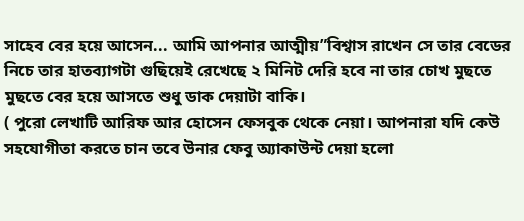সাহেব বের হয়ে আসেন... আমি আপনার আত্মীয়”বিশ্বাস রাখেন সে তার বেডের নিচে তার হাতব্যাগটা গুছিয়েই রেখেছে ২ মিনিট দেরি হবে না তার চোখ মুছতে মুছতে বের হয়ে আসতে শুধু ডাক দেয়াটা বাকি।
( পুরো লেখাটি আরিফ আর হোসেন ফেসবুক থেকে নেয়া। আপনারা যদি কেউ সহযোগীতা করতে চান তবে উনার ফেবু অ্যাকাউন্ট দেয়া হলো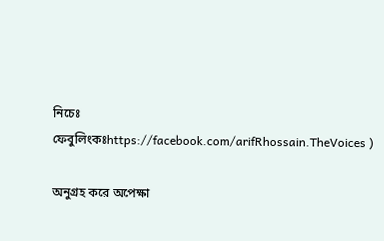নিচেঃ
ফেবুলিংকঃhttps://facebook.com/arifRhossain.TheVoices )

অনুগ্রহ করে অপেক্ষা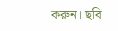করুন। ছবি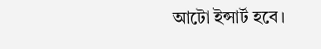আটো ইন্সার্ট হবে।